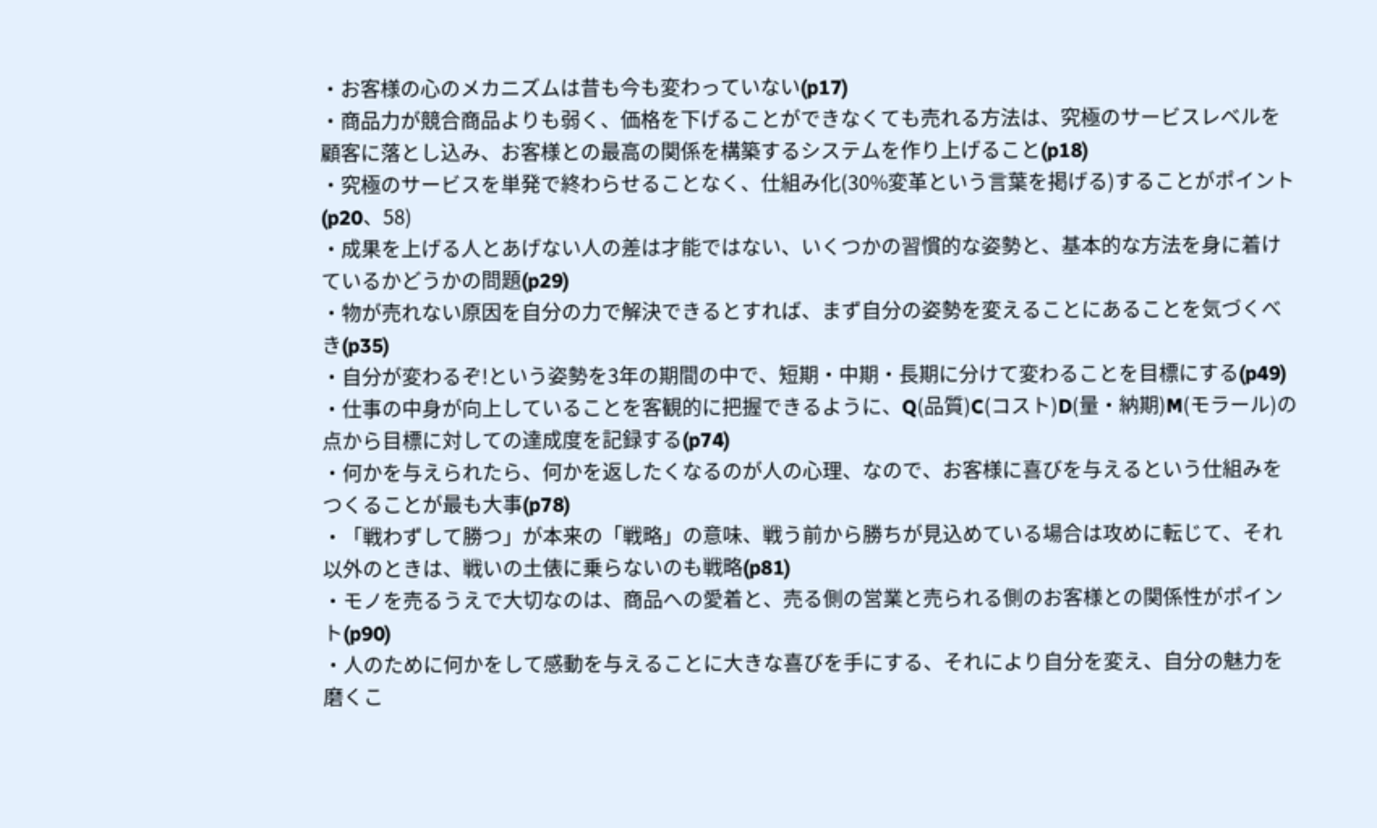・お客様の心のメカニズムは昔も今も変わっていない(p17)
・商品力が競合商品よりも弱く、価格を下げることができなくても売れる方法は、究極のサービスレベルを顧客に落とし込み、お客様との最高の関係を構築するシステムを作り上げること(p18)
・究極のサービスを単発で終わらせることなく、仕組み化(30%変革という言葉を掲げる)することがポイント(p20、58)
・成果を上げる人とあげない人の差は才能ではない、いくつかの習慣的な姿勢と、基本的な方法を身に着けているかどうかの問題(p29)
・物が売れない原因を自分の力で解決できるとすれば、まず自分の姿勢を変えることにあることを気づくべき(p35)
・自分が変わるぞ!という姿勢を3年の期間の中で、短期・中期・長期に分けて変わることを目標にする(p49)
・仕事の中身が向上していることを客観的に把握できるように、Q(品質)C(コスト)D(量・納期)M(モラール)の点から目標に対しての達成度を記録する(p74)
・何かを与えられたら、何かを返したくなるのが人の心理、なので、お客様に喜びを与えるという仕組みをつくることが最も大事(p78)
・「戦わずして勝つ」が本来の「戦略」の意味、戦う前から勝ちが見込めている場合は攻めに転じて、それ以外のときは、戦いの土俵に乗らないのも戦略(p81)
・モノを売るうえで大切なのは、商品への愛着と、売る側の営業と売られる側のお客様との関係性がポイント(p90)
・人のために何かをして感動を与えることに大きな喜びを手にする、それにより自分を変え、自分の魅力を磨くこ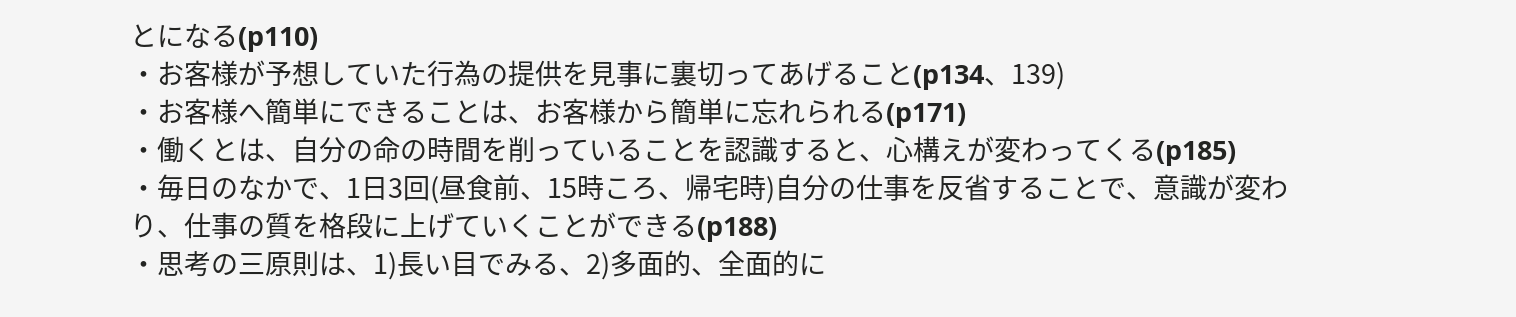とになる(p110)
・お客様が予想していた行為の提供を見事に裏切ってあげること(p134、139)
・お客様へ簡単にできることは、お客様から簡単に忘れられる(p171)
・働くとは、自分の命の時間を削っていることを認識すると、心構えが変わってくる(p185)
・毎日のなかで、1日3回(昼食前、15時ころ、帰宅時)自分の仕事を反省することで、意識が変わり、仕事の質を格段に上げていくことができる(p188)
・思考の三原則は、1)長い目でみる、2)多面的、全面的に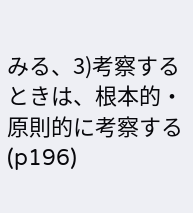みる、3)考察するときは、根本的・原則的に考察する(p196)